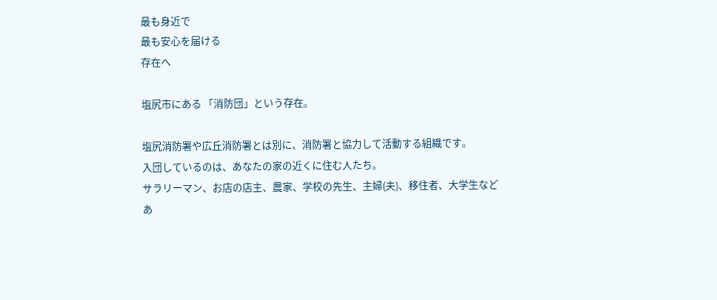最も身近で
最も安心を届ける
存在へ

塩尻市にある 「消防団」という存在。

塩尻消防署や広丘消防署とは別に、消防署と協力して活動する組織です。
入団しているのは、あなたの家の近くに住む人たち。
サラリーマン、お店の店主、農家、学校の先生、主婦(夫)、移住者、大学生など
あ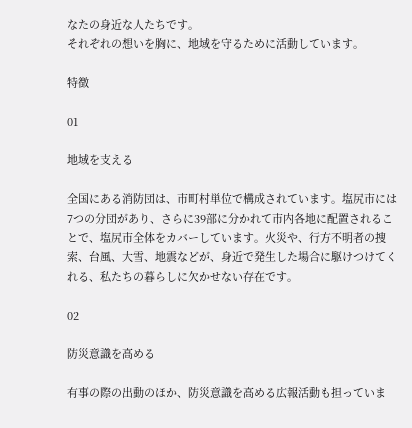なたの身近な人たちです。
それぞれの想いを胸に、地域を守るために活動しています。

特徴

01

地域を支える

全国にある消防団は、市町村単位で構成されています。塩尻市には7つの分団があり、さらに39部に分かれて市内各地に配置されることで、塩尻市全体をカバーしています。火災や、行方不明者の捜索、台風、大雪、地震などが、身近で発生した場合に駆けつけてくれる、私たちの暮らしに欠かせない存在です。

02

防災意識を高める

有事の際の出動のほか、防災意識を高める広報活動も担っていま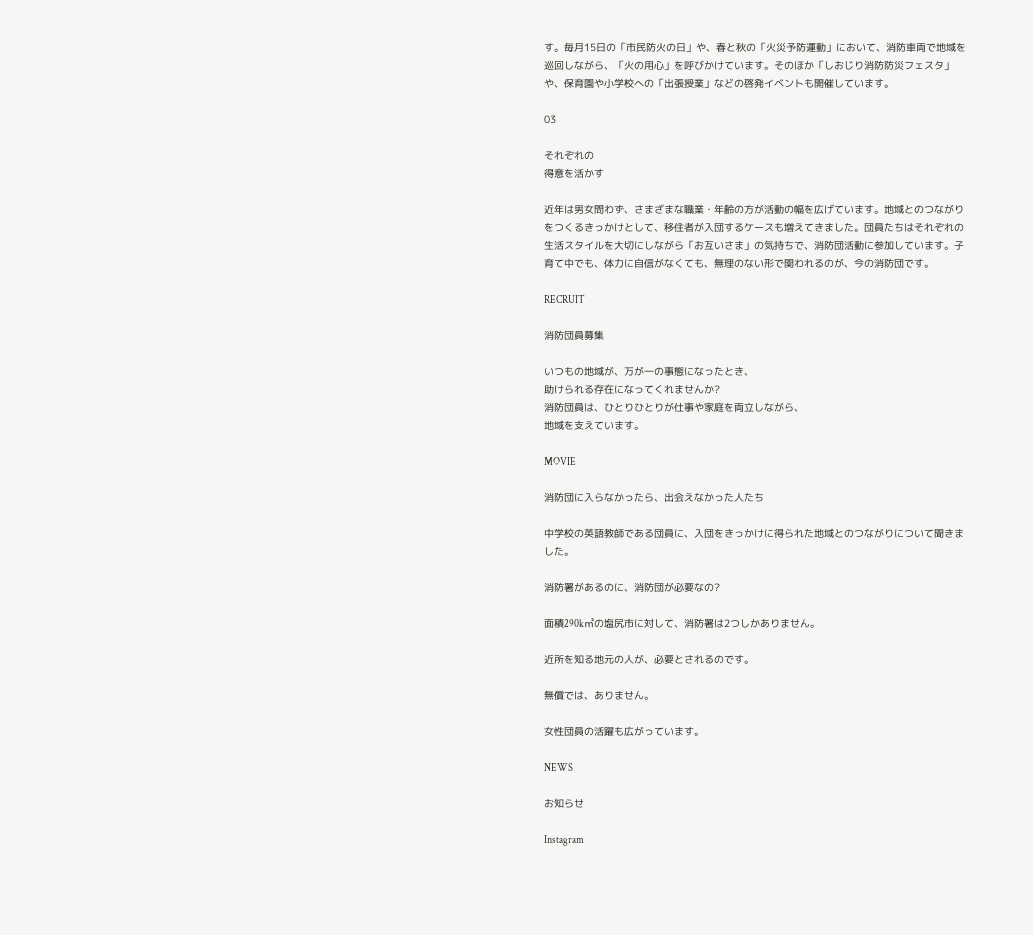す。毎月15日の「市民防火の日」や、春と秋の「火災予防運動」において、消防車両で地域を巡回しながら、「火の用心」を呼びかけています。そのほか「しおじり消防防災フェスタ」や、保育園や小学校への「出張授業」などの啓発イベントも開催しています。

03

それぞれの
得意を活かす

近年は男女問わず、さまざまな職業・年齢の方が活動の幅を広げています。地域とのつながりをつくるきっかけとして、移住者が入団するケースも増えてきました。団員たちはそれぞれの生活スタイルを大切にしながら「お互いさま」の気持ちで、消防団活動に参加しています。子育て中でも、体力に自信がなくても、無理のない形で関われるのが、今の消防団です。

RECRUIT

消防団員募集

いつもの地域が、万が一の事態になったとき、
助けられる存在になってくれませんか?
消防団員は、ひとりひとりが仕事や家庭を両立しながら、
地域を支えています。

MOVIE

消防団に入らなかったら、出会えなかった人たち

中学校の英語教師である団員に、入団をきっかけに得られた地域とのつながりについて聞きました。

消防署があるのに、消防団が必要なの?

面積290k㎡の塩尻市に対して、消防署は2つしかありません。

近所を知る地元の人が、必要とされるのです。

無償では、ありません。

女性団員の活躍も広がっています。

NEWS

お知らせ

Instagram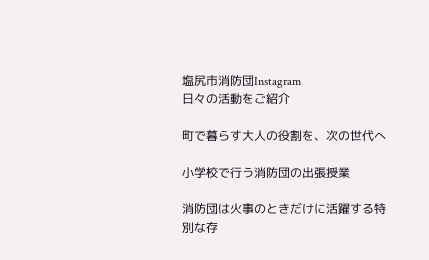塩尻市消防団Instagram
日々の活動をご紹介

町で暮らす大人の役割を、次の世代へ

小学校で行う消防団の出張授業

消防団は火事のときだけに活躍する特別な存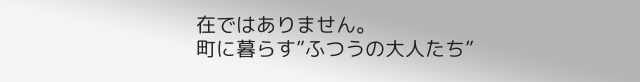在ではありません。
町に暮らす”ふつうの大人たち”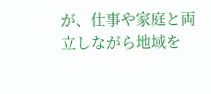が、仕事や家庭と両立しながら地域を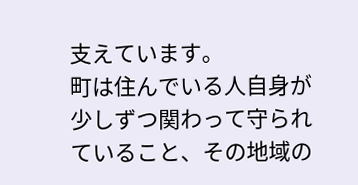支えています。
町は住んでいる人自身が少しずつ関わって守られていること、その地域の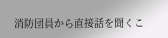消防団員から直接話を聞くこ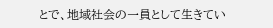とで、地域社会の一員として生きてい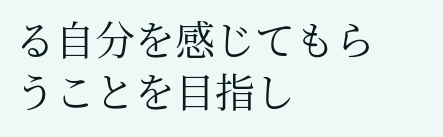る自分を感じてもらうことを目指し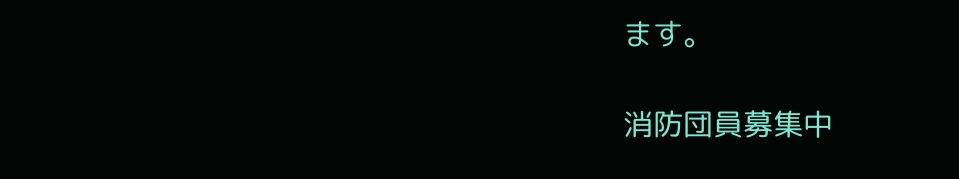ます。

消防団員募集中